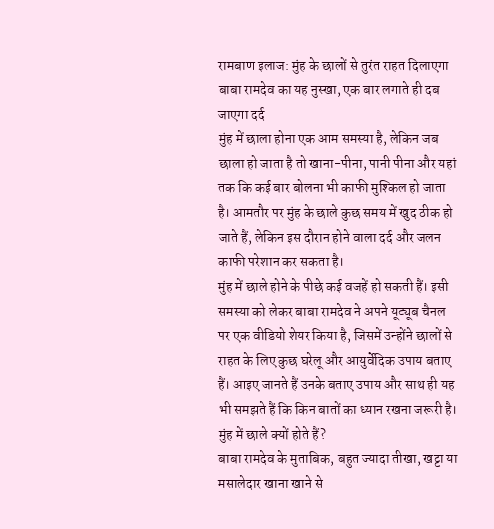रामबाण इलाज: मुंह के छालों से तुरंत राहत दिलाएगा बाबा रामदेव का यह नुस्खा, एक बार लगाते ही दब जाएगा दर्द
मुंह में छाला होना एक आम समस्या है, लेकिन जब छाला हो जाता है तो खाना-पीना, पानी पीना और यहां तक कि कई बार बोलना भी काफी मुश्किल हो जाता है। आमतौर पर मुंह के छाले कुछ समय में खुद ठीक हो जाते हैं, लेकिन इस दौरान होने वाला दर्द और जलन काफी परेशान कर सकता है।
मुंह में छाले होने के पीछे कई वजहें हो सकती हैं। इसी समस्या को लेकर बाबा रामदेव ने अपने यूट्यूब चैनल पर एक वीडियो शेयर किया है, जिसमें उन्होंने छालों से राहत के लिए कुछ घरेलू और आयुर्वेदिक उपाय बताए हैं। आइए जानते हैं उनके बताए उपाय और साथ ही यह भी समझते हैं कि किन बातों का ध्यान रखना जरूरी है।
मुंह में छाले क्यों होते हैं?
बाबा रामदेव के मुताबिक, बहुत ज्यादा तीखा, खट्टा या मसालेदार खाना खाने से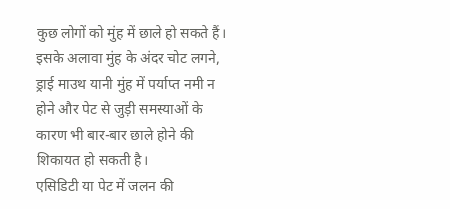कुछ लोगों को मुंह में छाले हो सकते हैं। इसके अलावा मुंह के अंदर चोट लगने, ड्राई माउथ यानी मुंह में पर्याप्त नमी न होने और पेट से जुड़ी समस्याओं के कारण भी बार-बार छाले होने की शिकायत हो सकती है।
एसिडिटी या पेट में जलन की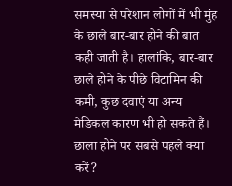समस्या से परेशान लोगों में भी मुंह के छाले बार-बार होने की बात कही जाती है। हालांकि, बार-बार छाले होने के पीछे विटामिन की कमी, कुछ दवाएं या अन्य मेडिकल कारण भी हो सकते हैं।
छाला होने पर सबसे पहले क्या करें?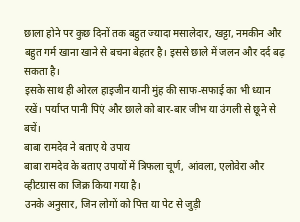छाला होने पर कुछ दिनों तक बहुत ज्यादा मसालेदार, खट्टा, नमकीन और बहुत गर्म खाना खाने से बचना बेहतर है। इससे छाले में जलन और दर्द बढ़ सकता है।
इसके साथ ही ओरल हाइजीन यानी मुंह की साफ-सफाई का भी ध्यान रखें। पर्याप्त पानी पिएं और छाले को बार-बार जीभ या उंगली से छूने से बचें।
बाबा रामदेव ने बताए ये उपाय
बाबा रामदेव के बताए उपायों में त्रिफला चूर्ण, आंवला, एलोवेरा और व्हीटग्रास का जिक्र किया गया है।
उनके अनुसार, जिन लोगों को पित्त या पेट से जुड़ी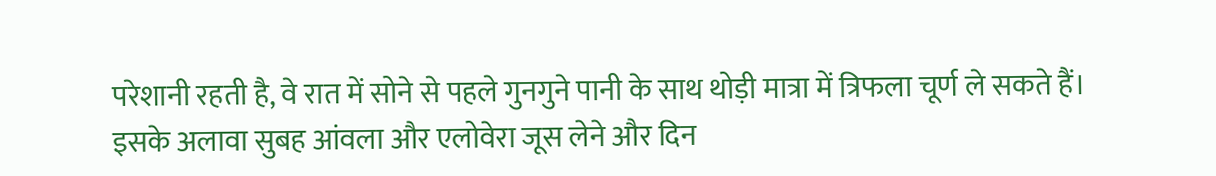परेशानी रहती है, वे रात में सोने से पहले गुनगुने पानी के साथ थोड़ी मात्रा में त्रिफला चूर्ण ले सकते हैं। इसके अलावा सुबह आंवला और एलोवेरा जूस लेने और दिन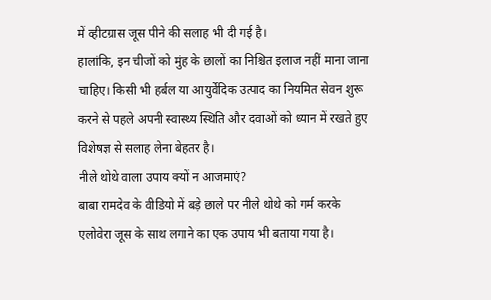में व्हीटग्रास जूस पीने की सलाह भी दी गई है।
हालांकि, इन चीजों को मुंह के छालों का निश्चित इलाज नहीं माना जाना चाहिए। किसी भी हर्बल या आयुर्वेदिक उत्पाद का नियमित सेवन शुरू करने से पहले अपनी स्वास्थ्य स्थिति और दवाओं को ध्यान में रखते हुए विशेषज्ञ से सलाह लेना बेहतर है।
नीले थोथे वाला उपाय क्यों न आजमाएं?
बाबा रामदेव के वीडियो में बड़े छाले पर नीले थोथे को गर्म करके एलोवेरा जूस के साथ लगाने का एक उपाय भी बताया गया है।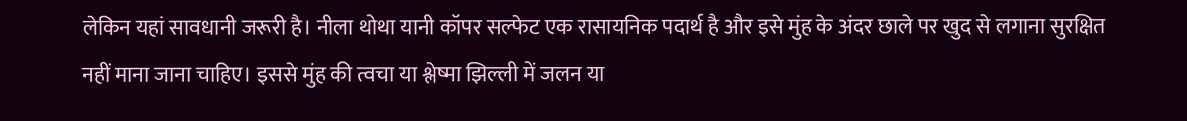लेकिन यहां सावधानी जरूरी है। नीला थोथा यानी कॉपर सल्फेट एक रासायनिक पदार्थ है और इसे मुंह के अंदर छाले पर खुद से लगाना सुरक्षित नहीं माना जाना चाहिए। इससे मुंह की त्वचा या श्लेष्मा झिल्ली में जलन या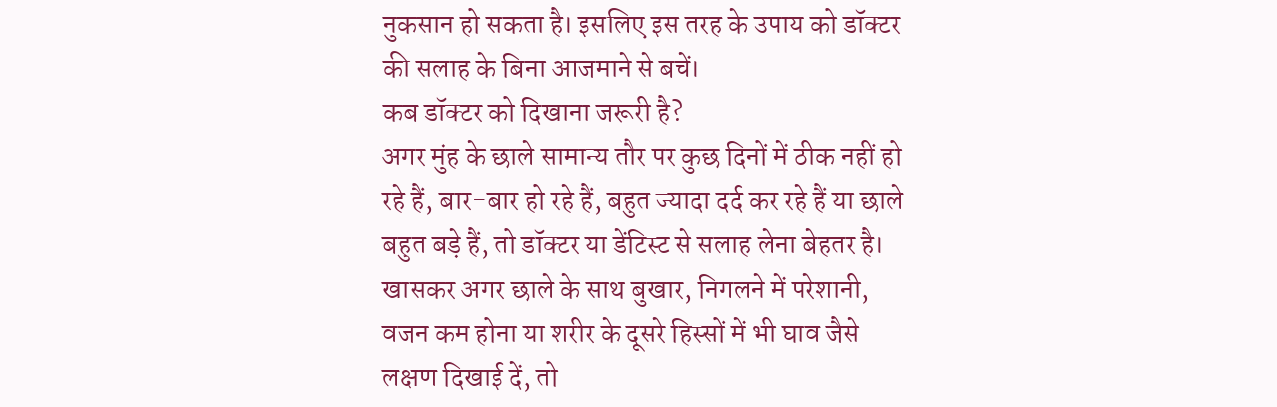नुकसान हो सकता है। इसलिए इस तरह के उपाय को डॉक्टर की सलाह के बिना आजमाने से बचें।
कब डॉक्टर को दिखाना जरूरी है?
अगर मुंह के छाले सामान्य तौर पर कुछ दिनों में ठीक नहीं हो रहे हैं, बार-बार हो रहे हैं, बहुत ज्यादा दर्द कर रहे हैं या छाले बहुत बड़े हैं, तो डॉक्टर या डेंटिस्ट से सलाह लेना बेहतर है।
खासकर अगर छाले के साथ बुखार, निगलने में परेशानी, वजन कम होना या शरीर के दूसरे हिस्सों में भी घाव जैसे लक्षण दिखाई दें, तो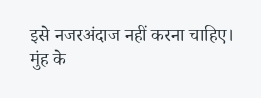इसे नजरअंदाज नहीं करना चाहिए।
मुंह के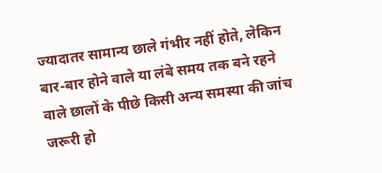ज्यादातर सामान्य छाले गंभीर नहीं होते, लेकिन बार-बार होने वाले या लंबे समय तक बने रहने वाले छालों के पीछे किसी अन्य समस्या की जांच जरूरी हो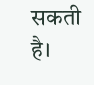सकती है।